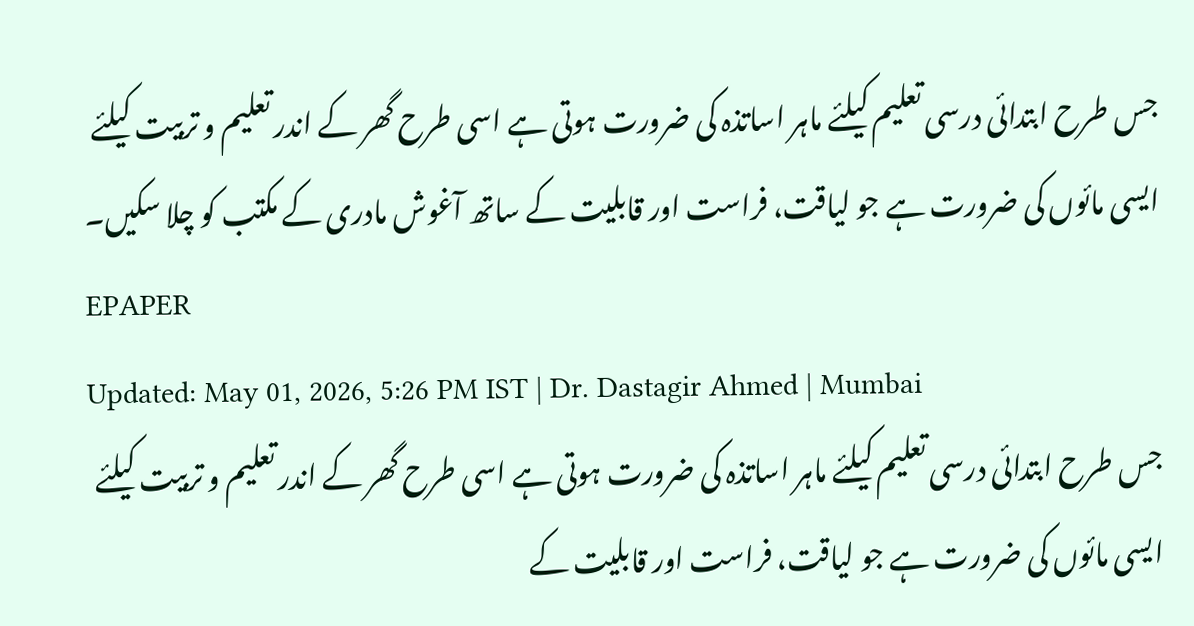جس طرح ابتدائی درسی تعلیم کیلئے ماہر اساتذہ کی ضرورت ہوتی ہے اسی طرح گھر کے اندر تعلیم و تربیت کیلئے ایسی مائوں کی ضرورت ہے جو لیاقت، فراست اور قابلیت کے ساتھ آغوش مادری کے مکتب کو چلا سکیں۔
EPAPER
Updated: May 01, 2026, 5:26 PM IST | Dr. Dastagir Ahmed | Mumbai
جس طرح ابتدائی درسی تعلیم کیلئے ماہر اساتذہ کی ضرورت ہوتی ہے اسی طرح گھر کے اندر تعلیم و تربیت کیلئے ایسی مائوں کی ضرورت ہے جو لیاقت، فراست اور قابلیت کے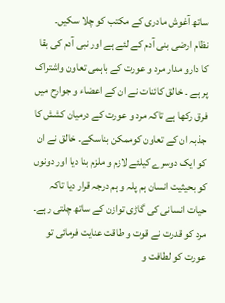ساتھ آغوش مادری کے مکتب کو چلا سکیں۔
نظام ارضی بنی آدم کے لئے ہے اور نبی آدم کی بقا کا دارو مدار مرد و عورت کے باہمی تعاون واشتراک پر ہے ۔ خالق کائنات نے ان کے اعضاء و جوارح میں فرق رکھا ہے تاکہ مرد و عورت کے درمیان کشش کا جذبہ ان کے تعاون کوممکن بناسکے۔ خالق نے ان کو ایک دوسرے کیلئے لازم و ملزم بنا دیا اور دونوں کو بحیثیت انسان ہم پلہ و ہم درجہ قرار دیا تاکہ حیات انسانی کی گاڑی توازن کے ساتھ چلتی رہے۔ مرد کو قدرت نے قوت و طاقت عنایت فرمائی تو عورت کو لطافت و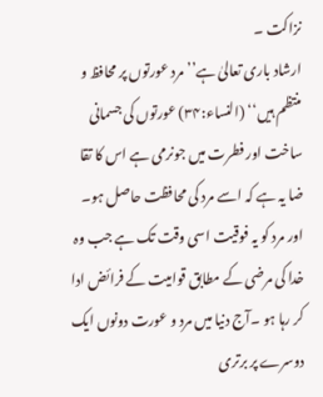نزاکت ۔
ارشاد باری تعالیٰ ہے’’مرد عورتوں پر محافظ و منتظم ہیں‘‘ (النساء:۳۴) عورتوں کی جسمانی ساخت اور فطرت میں جونرمی ہے اس کا تقا ضا یہ ہے کہ اسے مرد کی محافظت حاصل ہو۔ اور مرد کو یہ فوقیت اسی وقت تک ہے جب وہ خدا کی مرضی کے مطابق قوامیت کے فرائض ادا کر رہا ہو ۔آج دنیا میں مرد و عورت دونوں ایک دوسرے پر برتری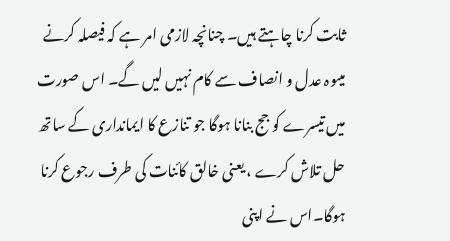ثابت کرنا چاہتے ہیں۔ چنانچہ لازمی امر ہے کہ فیصلہ کرنے میںوہ عدل و انصاف سے کام نہیں لیں گے۔ اس صورت میں تیسرے کو جج بنانا ہوگا جو تنازع کا ایمانداری کے ساتھ حل تلاش کرے ، یعنی خالق کائنات کی طرف رجوع کرنا ہوگا۔اس نے اپنی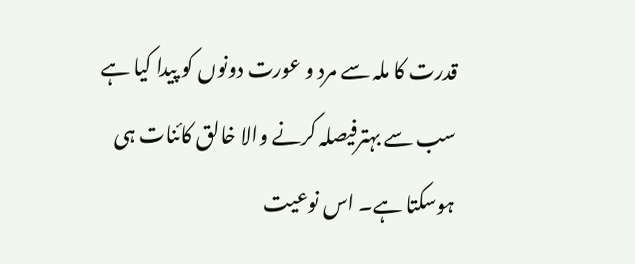قدرت کا ملہ سے مرد و عورت دونوں کو پیدا کیا ہے سب سے بہترفیصلہ کرنے والا خالق کائنات ہی ہوسکتا ہے۔ اس نوعیت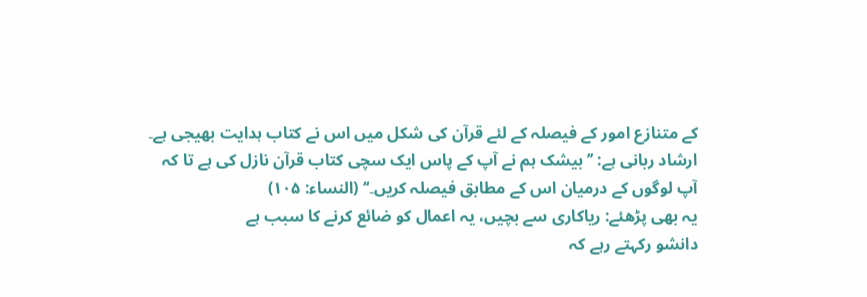کے متنازع امور کے فیصلہ کے لئے قرآن کی شکل میں اس نے کتاب ہدایت بھیجی ہے۔ ارشاد ربانی ہے: ’’بیشک ہم نے آپ کے پاس ایک سچی کتاب قرآن نازل کی ہے تا کہ آپ لوگوں کے درمیان اس کے مطابق فیصلہ کریں۔‘‘ (النساء: ۱۰۵)
یہ بھی پڑھئے: ریاکاری سے بچیں، یہ اعمال کو ضائع کرنے کا سبب ہے
دانشو رکہتے رہے کہ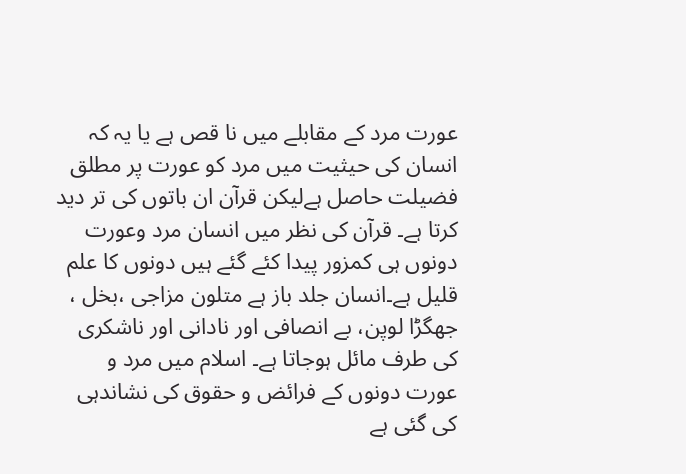عورت مرد کے مقابلے میں نا قص ہے یا یہ کہ انسان کی حیثیت میں مرد کو عورت پر مطلق فضیلت حاصل ہےلیکن قرآن ان باتوں کی تر دید کرتا ہے۔ قرآن کی نظر میں انسان مرد وعورت دونوں ہی کمزور پیدا کئے گئے ہیں دونوں کا علم قلیل ہے۔انسان جلد باز ہے متلون مزاجی ،بخل ، جھگڑا لوپن، بے انصافی اور نادانی اور ناشکری کی طرف مائل ہوجاتا ہے۔ اسلام میں مرد و عورت دونوں کے فرائض و حقوق کی نشاندہی کی گئی ہے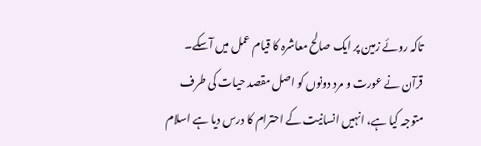تاکہ روئے زمین پر ایک صالح معاشرہ کا قیام عمل میں آسکے۔ قرآن نے عورت و مرد دونوں کو اصل مقصد حیات کی طرف متوجہ کیا ہے، انہیں انسانیت کے احترام کا درس دیا ہے اسلام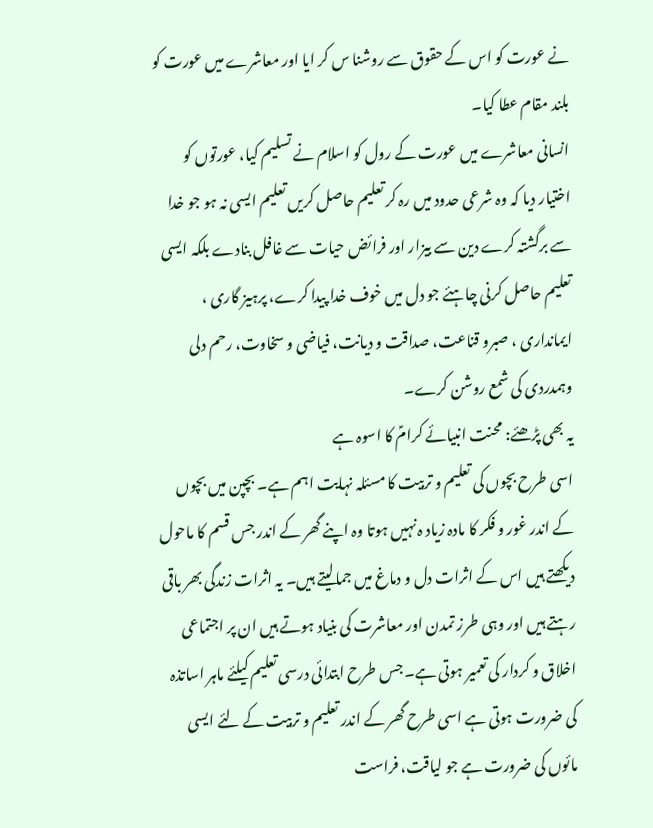نے عورت کو اس کے حقوق سے روشنا س کر ایا اور معاشرے میں عورت کو بلند مقام عطا کیا۔
انسانی معاشرے میں عورت کے رول کو اسلام نے تسلیم کیا، عورتوں کو اختیار دیا کہ وہ شرعی حدود میں رہ کر تعلیم حاصل کریں تعلیم ایسی نہ ہو جو خدا سے برگشتہ کرے دین سے بیزار اور فرائض حیات سے غافل بنادے بلکہ ایسی تعلیم حاصل کرنی چاہئے جو دل میں خوف خدا پیدا کرے، پرہیز گاری ، ایمانداری ، صبرو قناعت، صداقت و دیانت، فیاضی و سخاوت، رحم دلی وہمدردی کی شمع روشن کرے۔
یہ بھی پڑھئے: محنت انبیائے کرامؑ کا اسوہ ہے
اسی طرح بچوں کی تعلیم و تربیت کا مسئلہ نہایت اہم ہے۔ بچپن میں بچوں کے اندر غور و فکر کا مادہ زیاد ہ نہیں ہوتا وہ اپنے گھر کے اندر جس قسم کا ماحول دیکھتے ہیں اس کے اثرات دل و دماغ میں جمالیتے ہیں۔ یہ اثرات زندگی بھر باقی رہتے ہیں اور وہی طرز تمدن اور معاشرت کی بنیاد ہوتے ہیں ان پر اجتماعی اخلاق و کردار کی تعمیر ہوتی ہے۔ جس طرح ابتدائی درسی تعلیم کیلئے ماہر اساتذہ کی ضرورت ہوتی ہے اسی طرح گھر کے اندر تعلیم و تربیت کے لئے ایسی مائوں کی ضرورت ہے جو لیاقت، فراست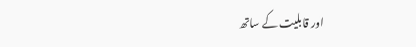اور قابلیت کے ساتھ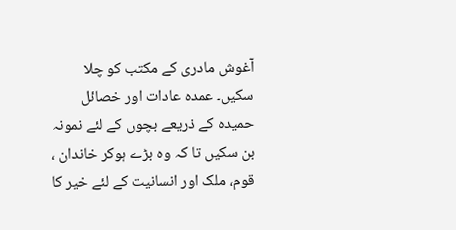آغوش مادری کے مکتب کو چلا سکیں۔ عمدہ عادات اور خصائل حمیدہ کے ذریعے بچوں کے لئے نمونہ بن سکیں تا کہ وہ بڑے ہوکر خاندان ، قوم، ملک اور انسانیت کے لئے خیر کا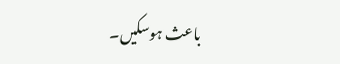باعث ہوسکیں۔